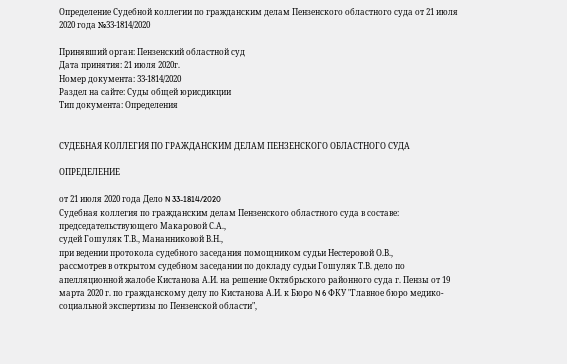Определение Судебной коллегии по гражданским делам Пензенского областного суда от 21 июля 2020 года №33-1814/2020

Принявший орган: Пензенский областной суд
Дата принятия: 21 июля 2020г.
Номер документа: 33-1814/2020
Раздел на сайте: Суды общей юрисдикции
Тип документа: Определения


СУДЕБНАЯ КОЛЛЕГИЯ ПО ГРАЖДАНСКИМ ДЕЛАМ ПЕНЗЕНСКОГО ОБЛАСТНОГО СУДА

ОПРЕДЕЛЕНИЕ

от 21 июля 2020 года Дело N 33-1814/2020
Судебная коллегия по гражданским делам Пензенского областного суда в составе:
председательствующего Макаровой С.А.,
судей Гошуляк Т.В., Мананниковой В.Н.,
при ведении протокола судебного заседания помощником судьи Нестеровой О.В.,
рассмотрев в открытом судебном заседании по докладу судьи Гошуляк Т.В. дело по апелляционной жалобе Кистанова А.И. на решение Октябрьского районного суда г. Пензы от 19 марта 2020 г. по гражданскому делу по Кистанова А.И. к Бюро N 6 ФКУ "Главное бюро медико-социальной экспертизы по Пензенской области",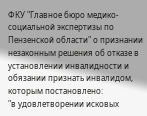ФКУ "Главное бюро медико-социальной экспертизы по Пензенской области" о признании незаконным решения об отказе в установлении инвалидности и обязании признать инвалидом, которым постановлено:
"в удовлетворении исковых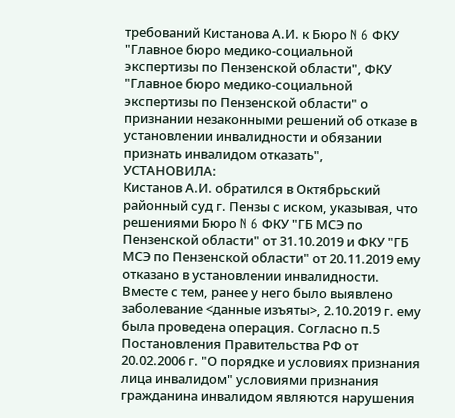требований Кистанова А.И. к Бюро N 6 ФКУ "Главное бюро медико-социальной экспертизы по Пензенской области", ФКУ "Главное бюро медико-социальной экспертизы по Пензенской области" о признании незаконными решений об отказе в установлении инвалидности и обязании признать инвалидом отказать",
УСТАНОВИЛА:
Кистанов А.И. обратился в Октябрьский районный суд г. Пензы с иском, указывая, что решениями Бюро N 6 ФКУ "ГБ МСЭ по Пензенской области" от 31.10.2019 и ФКУ "ГБ МСЭ по Пензенской области" от 20.11.2019 ему отказано в установлении инвалидности. Вместе с тем, ранее у него было выявлено заболевание <данные изъяты>, 2.10.2019 г. ему была проведена операция. Согласно п.5 Постановления Правительства РФ от 20.02.2006 г. "О порядке и условиях признания лица инвалидом" условиями признания гражданина инвалидом являются нарушения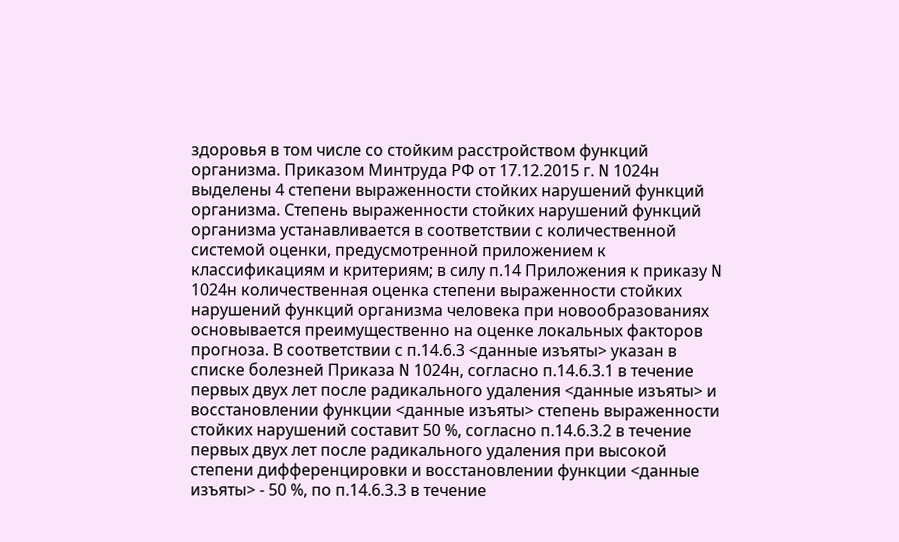здоровья в том числе со стойким расстройством функций организма. Приказом Минтруда РФ от 17.12.2015 г. N 1024н выделены 4 степени выраженности стойких нарушений функций организма. Степень выраженности стойких нарушений функций организма устанавливается в соответствии с количественной системой оценки, предусмотренной приложением к классификациям и критериям; в силу п.14 Приложения к приказу N 1024н количественная оценка степени выраженности стойких нарушений функций организма человека при новообразованиях основывается преимущественно на оценке локальных факторов прогноза. В соответствии с п.14.6.3 <данные изъяты> указан в списке болезней Приказа N 1024н, согласно п.14.6.3.1 в течение первых двух лет после радикального удаления <данные изъяты> и восстановлении функции <данные изъяты> степень выраженности стойких нарушений составит 50 %, согласно п.14.6.3.2 в течение первых двух лет после радикального удаления при высокой степени дифференцировки и восстановлении функции <данные изъяты> - 50 %, по п.14.6.3.3 в течение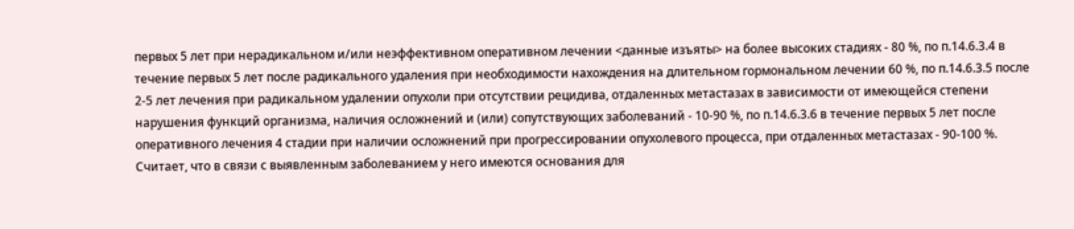первых 5 лет при нерадикальном и/или неэффективном оперативном лечении <данные изъяты> на более высоких стадиях - 80 %, по п.14.6.3.4 в течение первых 5 лет после радикального удаления при необходимости нахождения на длительном гормональном лечении 60 %, по п.14.6.3.5 после 2-5 лет лечения при радикальном удалении опухоли при отсутствии рецидива, отдаленных метастазах в зависимости от имеющейся степени нарушения функций организма, наличия осложнений и (или) сопутствующих заболеваний - 10-90 %, по п.14.6.3.6 в течение первых 5 лет после оперативного лечения 4 стадии при наличии осложнений при прогрессировании опухолевого процесса, при отдаленных метастазах - 90-100 %. Считает, что в связи с выявленным заболеванием у него имеются основания для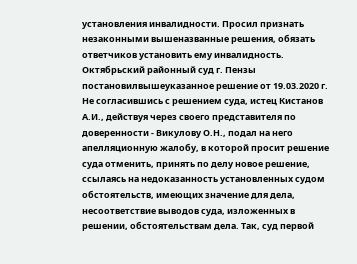установления инвалидности. Просил признать незаконными вышеназванные решения, обязать ответчиков установить ему инвалидность.
Октябрьский районный суд г. Пензы постановилвышеуказанное решение от 19.03.2020 г.
Не согласившись с решением суда, истец Кистанов А.И., действуя через своего представителя по доверенности - Викулову О.Н., подал на него апелляционную жалобу, в которой просит решение суда отменить, принять по делу новое решение, ссылаясь на недоказанность установленных судом обстоятельств, имеющих значение для дела, несоответствие выводов суда, изложенных в решении, обстоятельствам дела. Так, суд первой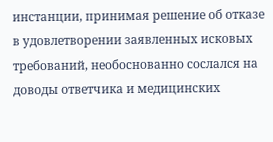инстанции, принимая решение об отказе в удовлетворении заявленных исковых требований, необоснованно сослался на доводы ответчика и медицинских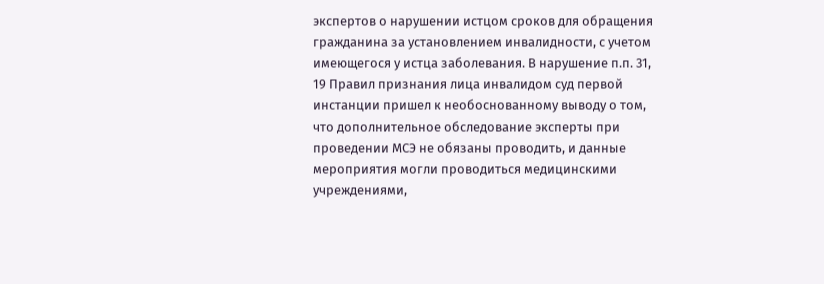экспертов о нарушении истцом сроков для обращения гражданина за установлением инвалидности, с учетом имеющегося у истца заболевания. В нарушение п.п. 31, 19 Правил признания лица инвалидом суд первой инстанции пришел к необоснованному выводу о том, что дополнительное обследование эксперты при проведении МСЭ не обязаны проводить, и данные мероприятия могли проводиться медицинскими учреждениями,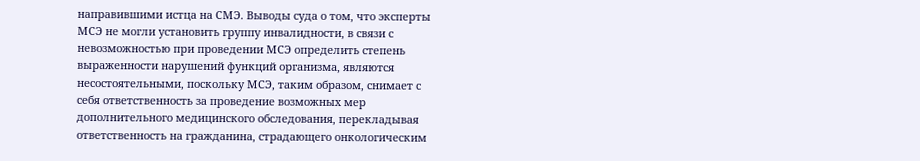направившими истца на СМЭ. Выводы суда о том, что эксперты МСЭ не могли установить группу инвалидности, в связи с невозможностью при проведении МСЭ определить степень выраженности нарушений функций организма, являются несостоятельными, поскольку МСЭ, таким образом, снимает с себя ответственность за проведение возможных мер дополнительного медицинского обследования, перекладывая ответственность на гражданина, страдающего онкологическим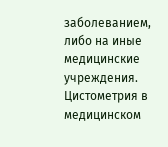заболеванием, либо на иные медицинские учреждения. Цистометрия в медицинском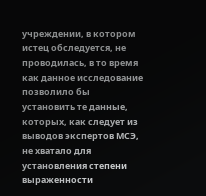учреждении, в котором истец обследуется, не проводилась, в то время как данное исследование позволило бы установить те данные, которых, как следует из выводов экспертов МСЭ, не хватало для установления степени выраженности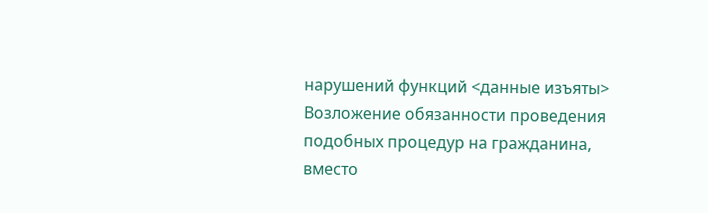нарушений функций <данные изъяты> Возложение обязанности проведения подобных процедур на гражданина, вместо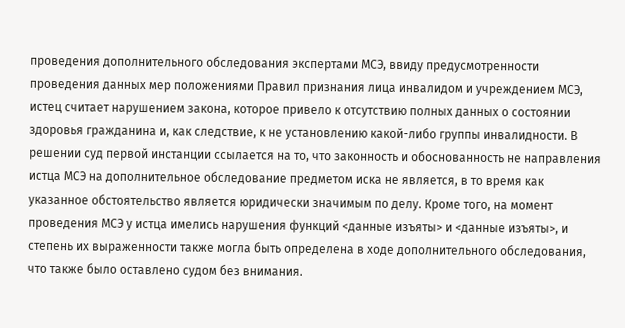проведения дополнительного обследования экспертами МСЭ, ввиду предусмотренности проведения данных мер положениями Правил признания лица инвалидом и учреждением МСЭ, истец считает нарушением закона, которое привело к отсутствию полных данных о состоянии здоровья гражданина и, как следствие, к не установлению какой-либо группы инвалидности. В решении суд первой инстанции ссылается на то, что законность и обоснованность не направления истца МСЭ на дополнительное обследование предметом иска не является, в то время как указанное обстоятельство является юридически значимым по делу. Кроме того, на момент проведения МСЭ у истца имелись нарушения функций <данные изъяты> и <данные изъяты>, и степень их выраженности также могла быть определена в ходе дополнительного обследования, что также было оставлено судом без внимания.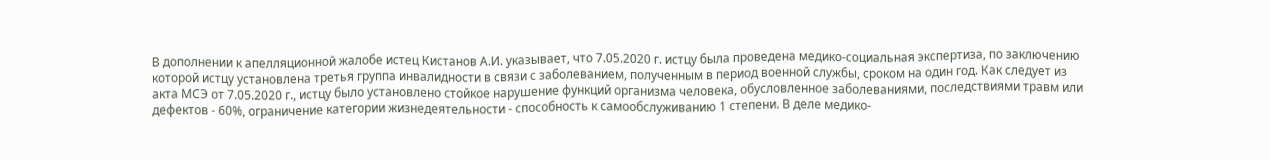В дополнении к апелляционной жалобе истец Кистанов А.И. указывает, что 7.05.2020 г. истцу была проведена медико-социальная экспертиза, по заключению которой истцу установлена третья группа инвалидности в связи с заболеванием, полученным в период военной службы, сроком на один год. Как следует из акта МСЭ от 7.05.2020 г., истцу было установлено стойкое нарушение функций организма человека, обусловленное заболеваниями, последствиями травм или дефектов - 60%, ограничение категории жизнедеятельности - способность к самообслуживанию 1 степени. В деле медико-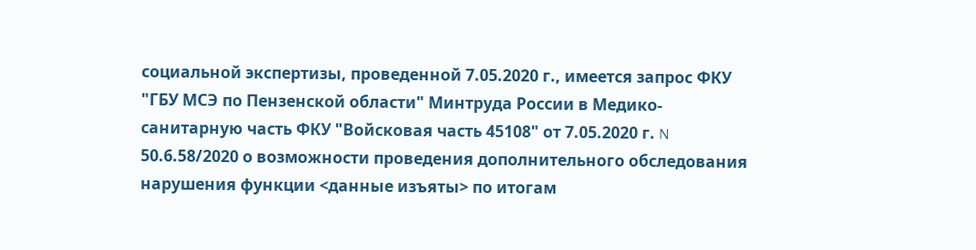социальной экспертизы, проведенной 7.05.2020 г., имеется запрос ФКУ "ГБУ МСЭ по Пензенской области" Минтруда России в Медико-санитарную часть ФКУ "Войсковая часть 45108" от 7.05.2020 г. N 50.6.58/2020 о возможности проведения дополнительного обследования нарушения функции <данные изъяты> по итогам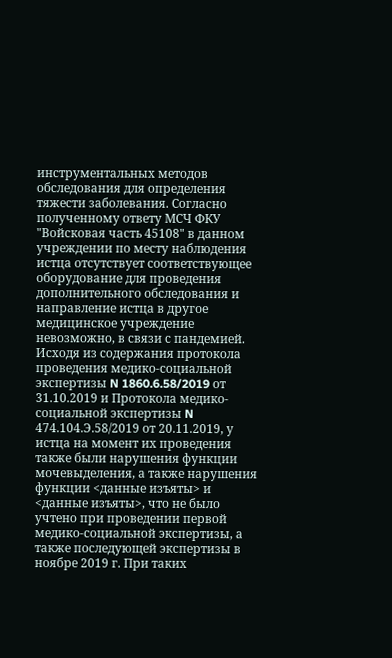инструментальных методов обследования для определения тяжести заболевания. Согласно полученному ответу МСЧ ФКУ "Войсковая часть 45108" в данном учреждении по месту наблюдения истца отсутствует соответствующее оборудование для проведения дополнительного обследования и направление истца в другое медицинское учреждение невозможно, в связи с пандемией. Исходя из содержания протокола проведения медико-социальной экспертизы N 1860.6.58/2019 от 31.10.2019 и Протокола медико-социальной экспертизы N 474.104.Э.58/2019 от 20.11.2019, у истца на момент их проведения также были нарушения функции мочевыделения, а также нарушения функции <данные изъяты> и <данные изъяты>, что не было учтено при проведении первой медико-социальной экспертизы, а также последующей экспертизы в ноябре 2019 г. При таких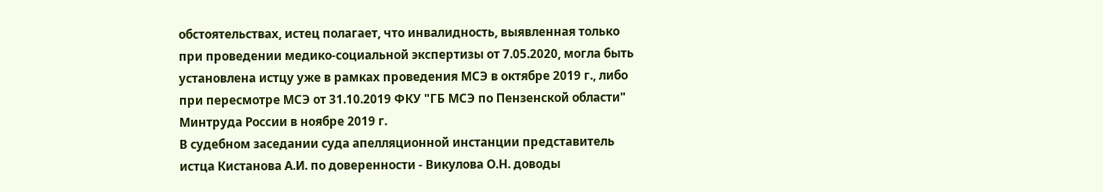обстоятельствах, истец полагает, что инвалидность, выявленная только при проведении медико-социальной экспертизы от 7.05.2020, могла быть установлена истцу уже в рамках проведения МСЭ в октябре 2019 г., либо при пересмотре МСЭ от 31.10.2019 ФКУ "ГБ МСЭ по Пензенской области" Минтруда России в ноябре 2019 г.
В судебном заседании суда апелляционной инстанции представитель истца Кистанова А.И. по доверенности - Викулова О.Н. доводы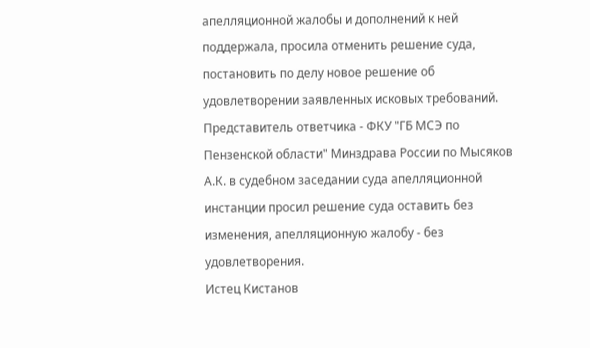апелляционной жалобы и дополнений к ней поддержала, просила отменить решение суда, постановить по делу новое решение об удовлетворении заявленных исковых требований.
Представитель ответчика - ФКУ "ГБ МСЭ по Пензенской области" Минздрава России по Мысяков А.К. в судебном заседании суда апелляционной инстанции просил решение суда оставить без изменения, апелляционную жалобу - без удовлетворения.
Истец Кистанов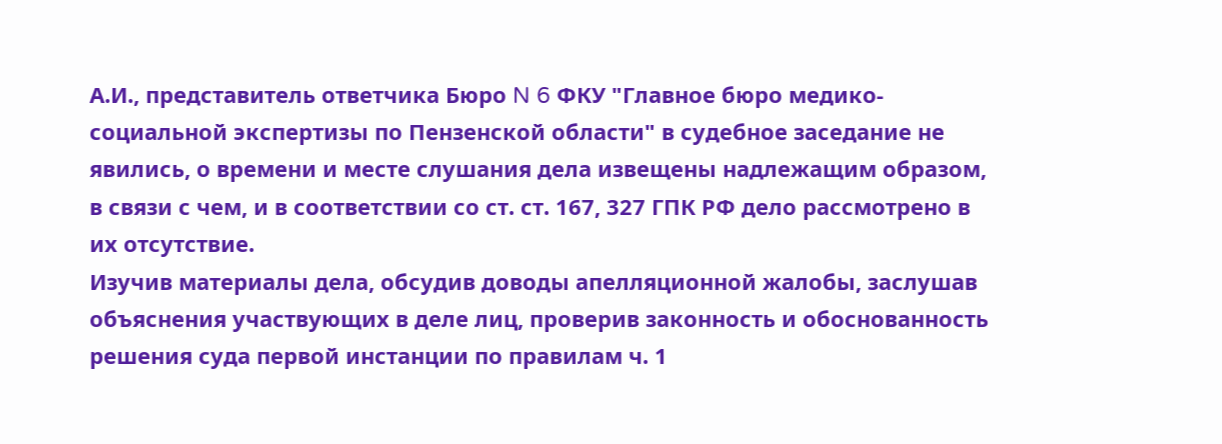А.И., представитель ответчика Бюро N 6 ФКУ "Главное бюро медико-социальной экспертизы по Пензенской области" в судебное заседание не явились, о времени и месте слушания дела извещены надлежащим образом, в связи с чем, и в соответствии со ст. ст. 167, 327 ГПК РФ дело рассмотрено в их отсутствие.
Изучив материалы дела, обсудив доводы апелляционной жалобы, заслушав объяснения участвующих в деле лиц, проверив законность и обоснованность решения суда первой инстанции по правилам ч. 1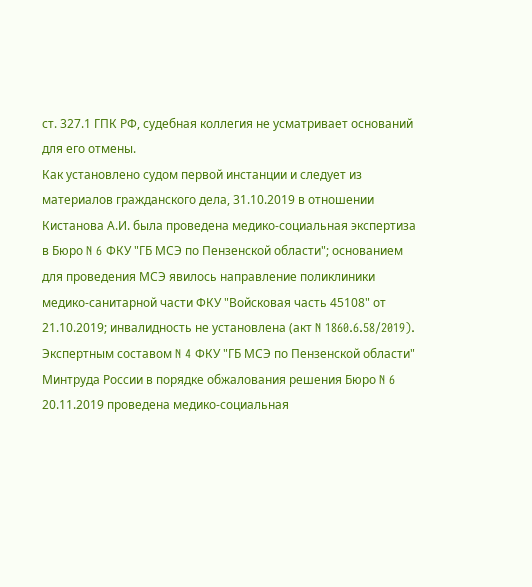ст. 327.1 ГПК РФ, судебная коллегия не усматривает оснований для его отмены.
Как установлено судом первой инстанции и следует из материалов гражданского дела, 31.10.2019 в отношении Кистанова А.И. была проведена медико-социальная экспертиза в Бюро N 6 ФКУ "ГБ МСЭ по Пензенской области"; основанием для проведения МСЭ явилось направление поликлиники медико-санитарной части ФКУ "Войсковая часть 45108" от 21.10.2019; инвалидность не установлена (акт N 1860.6.58/2019).
Экспертным составом N 4 ФКУ "ГБ МСЭ по Пензенской области" Минтруда России в порядке обжалования решения Бюро N 6 20.11.2019 проведена медико-социальная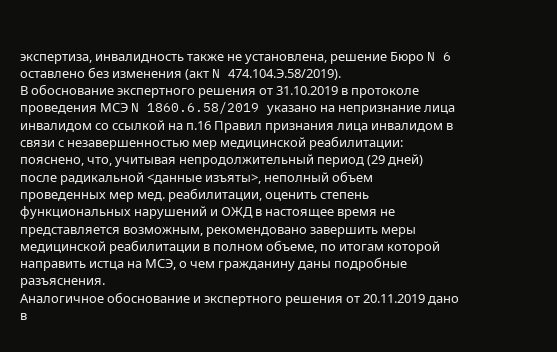экспертиза, инвалидность также не установлена, решение Бюро N 6 оставлено без изменения (акт N 474.104.Э.58/2019).
В обоснование экспертного решения от 31.10.2019 в протоколе проведения МСЭ N 1860.6.58/2019 указано на непризнание лица инвалидом со ссылкой на п.16 Правил признания лица инвалидом в связи с незавершенностью мер медицинской реабилитации: пояснено, что, учитывая непродолжительный период (29 дней) после радикальной <данные изъяты>, неполный объем проведенных мер мед. реабилитации, оценить степень функциональных нарушений и ОЖД в настоящее время не представляется возможным, рекомендовано завершить меры медицинской реабилитации в полном объеме, по итогам которой направить истца на МСЭ, о чем гражданину даны подробные разъяснения.
Аналогичное обоснование и экспертного решения от 20.11.2019 дано в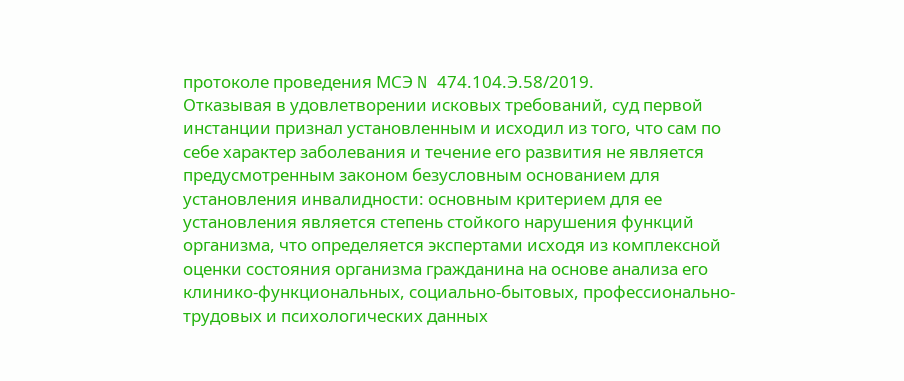протоколе проведения МСЭ N 474.104.Э.58/2019.
Отказывая в удовлетворении исковых требований, суд первой инстанции признал установленным и исходил из того, что сам по себе характер заболевания и течение его развития не является предусмотренным законом безусловным основанием для установления инвалидности: основным критерием для ее установления является степень стойкого нарушения функций организма, что определяется экспертами исходя из комплексной оценки состояния организма гражданина на основе анализа его клинико-функциональных, социально-бытовых, профессионально-трудовых и психологических данных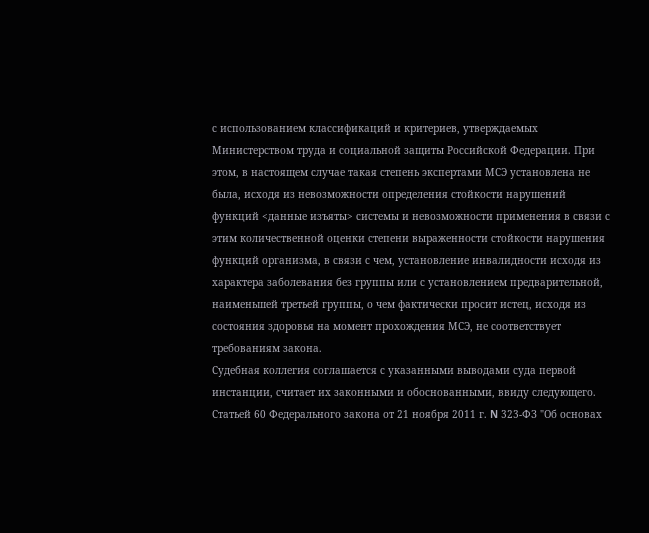с использованием классификаций и критериев, утверждаемых Министерством труда и социальной защиты Российской Федерации. При этом, в настоящем случае такая степень экспертами МСЭ установлена не была, исходя из невозможности определения стойкости нарушений функций <данные изъяты> системы и невозможности применения в связи с этим количественной оценки степени выраженности стойкости нарушения функций организма, в связи с чем, установление инвалидности исходя из характера заболевания без группы или с установлением предварительной, наименьшей третьей группы, о чем фактически просит истец, исходя из состояния здоровья на момент прохождения МСЭ, не соответствует требованиям закона.
Судебная коллегия соглашается с указанными выводами суда первой инстанции, считает их законными и обоснованными, ввиду следующего.
Статьей 60 Федерального закона от 21 ноября 2011 г. N 323-ФЗ "Об основах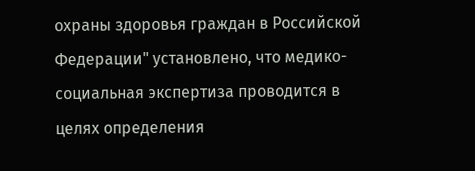охраны здоровья граждан в Российской Федерации" установлено, что медико-социальная экспертиза проводится в целях определения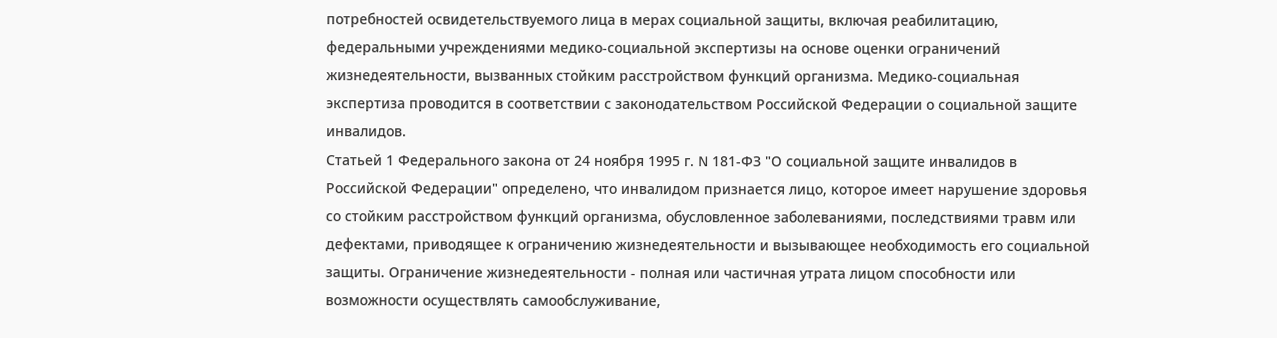потребностей освидетельствуемого лица в мерах социальной защиты, включая реабилитацию, федеральными учреждениями медико-социальной экспертизы на основе оценки ограничений жизнедеятельности, вызванных стойким расстройством функций организма. Медико-социальная экспертиза проводится в соответствии с законодательством Российской Федерации о социальной защите инвалидов.
Статьей 1 Федерального закона от 24 ноября 1995 г. N 181-ФЗ "О социальной защите инвалидов в Российской Федерации" определено, что инвалидом признается лицо, которое имеет нарушение здоровья со стойким расстройством функций организма, обусловленное заболеваниями, последствиями травм или дефектами, приводящее к ограничению жизнедеятельности и вызывающее необходимость его социальной защиты. Ограничение жизнедеятельности - полная или частичная утрата лицом способности или возможности осуществлять самообслуживание,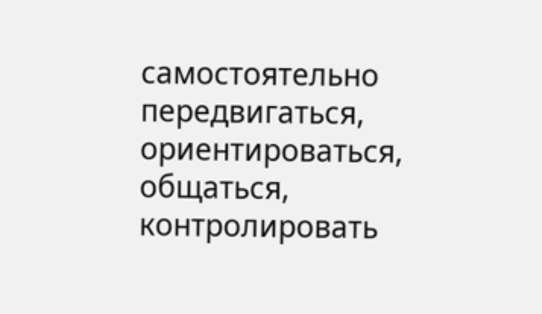самостоятельно передвигаться, ориентироваться, общаться, контролировать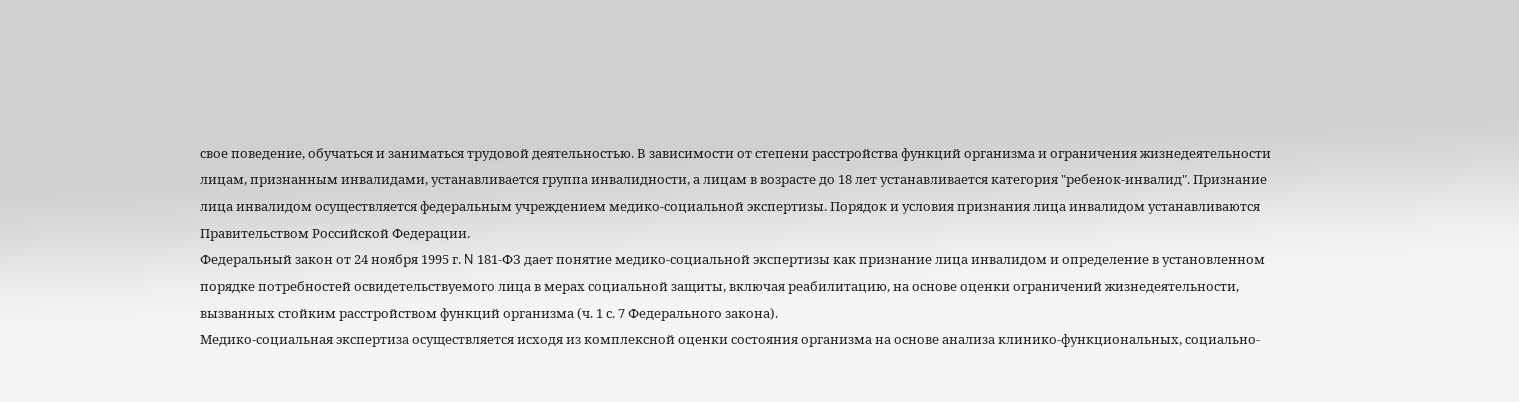свое поведение, обучаться и заниматься трудовой деятельностью. В зависимости от степени расстройства функций организма и ограничения жизнедеятельности лицам, признанным инвалидами, устанавливается группа инвалидности, а лицам в возрасте до 18 лет устанавливается категория "ребенок-инвалид". Признание лица инвалидом осуществляется федеральным учреждением медико-социальной экспертизы. Порядок и условия признания лица инвалидом устанавливаются Правительством Российской Федерации.
Федеральный закон от 24 ноября 1995 г. N 181-ФЗ дает понятие медико-социальной экспертизы как признание лица инвалидом и определение в установленном порядке потребностей освидетельствуемого лица в мерах социальной защиты, включая реабилитацию, на основе оценки ограничений жизнедеятельности, вызванных стойким расстройством функций организма (ч. 1 с. 7 Федерального закона).
Медико-социальная экспертиза осуществляется исходя из комплексной оценки состояния организма на основе анализа клинико-функциональных, социально-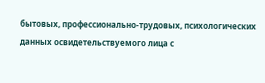бытовых, профессионально-трудовых, психологических данных освидетельствуемого лица с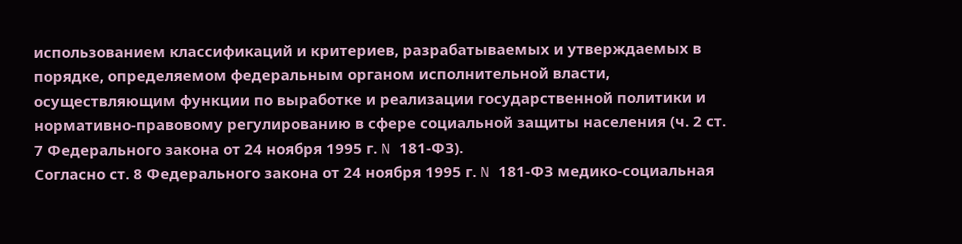использованием классификаций и критериев, разрабатываемых и утверждаемых в порядке, определяемом федеральным органом исполнительной власти, осуществляющим функции по выработке и реализации государственной политики и нормативно-правовому регулированию в сфере социальной защиты населения (ч. 2 ст. 7 Федерального закона от 24 ноября 1995 г. N 181-ФЗ).
Согласно ст. 8 Федерального закона от 24 ноября 1995 г. N 181-ФЗ медико-социальная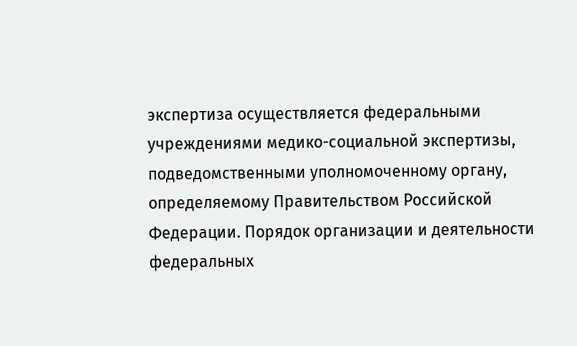экспертиза осуществляется федеральными учреждениями медико-социальной экспертизы, подведомственными уполномоченному органу, определяемому Правительством Российской Федерации. Порядок организации и деятельности федеральных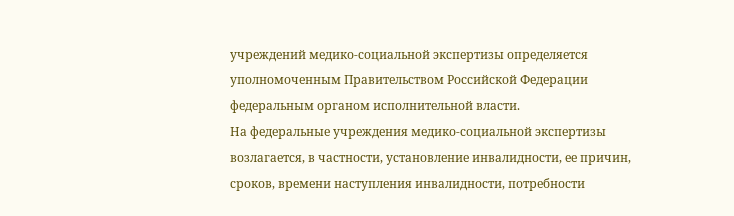учреждений медико-социальной экспертизы определяется уполномоченным Правительством Российской Федерации федеральным органом исполнительной власти.
На федеральные учреждения медико-социальной экспертизы возлагается, в частности, установление инвалидности, ее причин, сроков, времени наступления инвалидности, потребности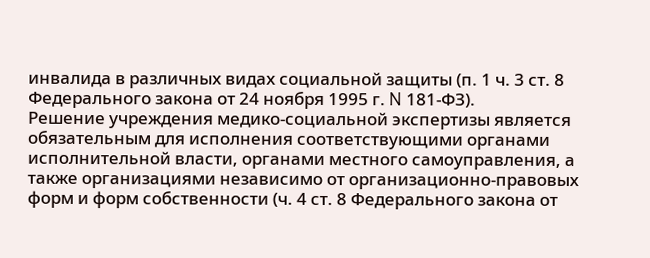инвалида в различных видах социальной защиты (п. 1 ч. 3 ст. 8 Федерального закона от 24 ноября 1995 г. N 181-ФЗ).
Решение учреждения медико-социальной экспертизы является обязательным для исполнения соответствующими органами исполнительной власти, органами местного самоуправления, а также организациями независимо от организационно-правовых форм и форм собственности (ч. 4 ст. 8 Федерального закона от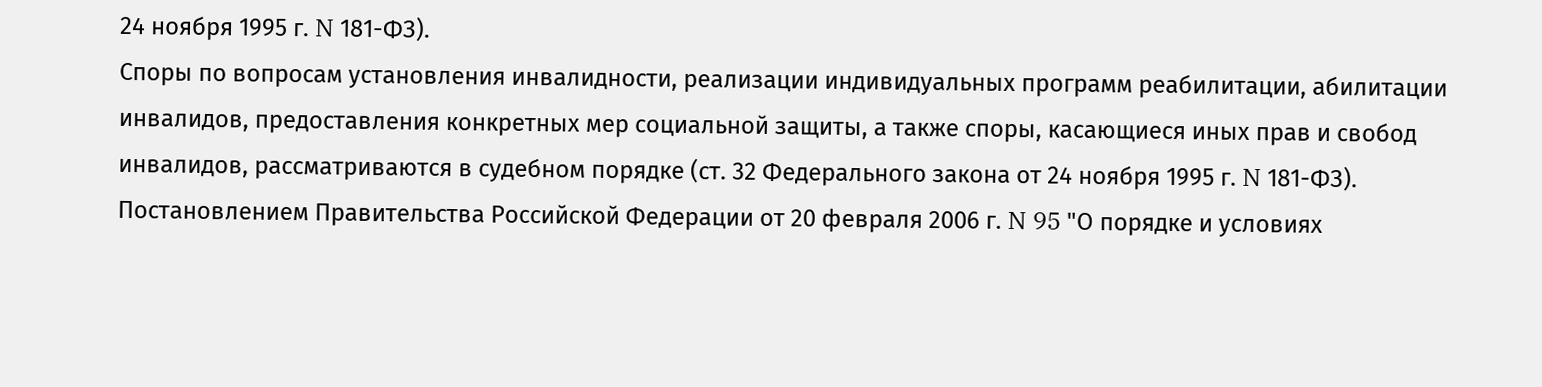24 ноября 1995 г. N 181-ФЗ).
Споры по вопросам установления инвалидности, реализации индивидуальных программ реабилитации, абилитации инвалидов, предоставления конкретных мер социальной защиты, а также споры, касающиеся иных прав и свобод инвалидов, рассматриваются в судебном порядке (ст. 32 Федерального закона от 24 ноября 1995 г. N 181-ФЗ).
Постановлением Правительства Российской Федерации от 20 февраля 2006 г. N 95 "О порядке и условиях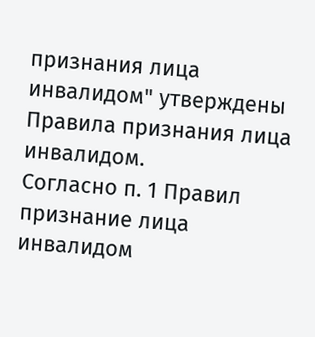признания лица инвалидом" утверждены Правила признания лица инвалидом.
Согласно п. 1 Правил признание лица инвалидом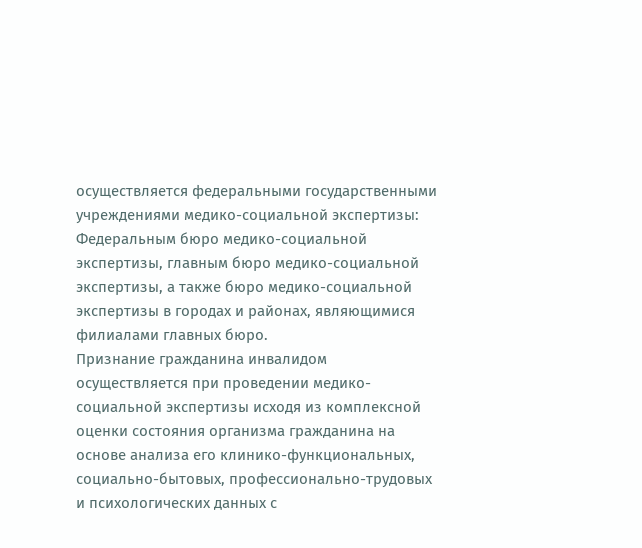осуществляется федеральными государственными учреждениями медико-социальной экспертизы: Федеральным бюро медико-социальной экспертизы, главным бюро медико-социальной экспертизы, а также бюро медико-социальной экспертизы в городах и районах, являющимися филиалами главных бюро.
Признание гражданина инвалидом осуществляется при проведении медико-социальной экспертизы исходя из комплексной оценки состояния организма гражданина на основе анализа его клинико-функциональных, социально-бытовых, профессионально-трудовых и психологических данных с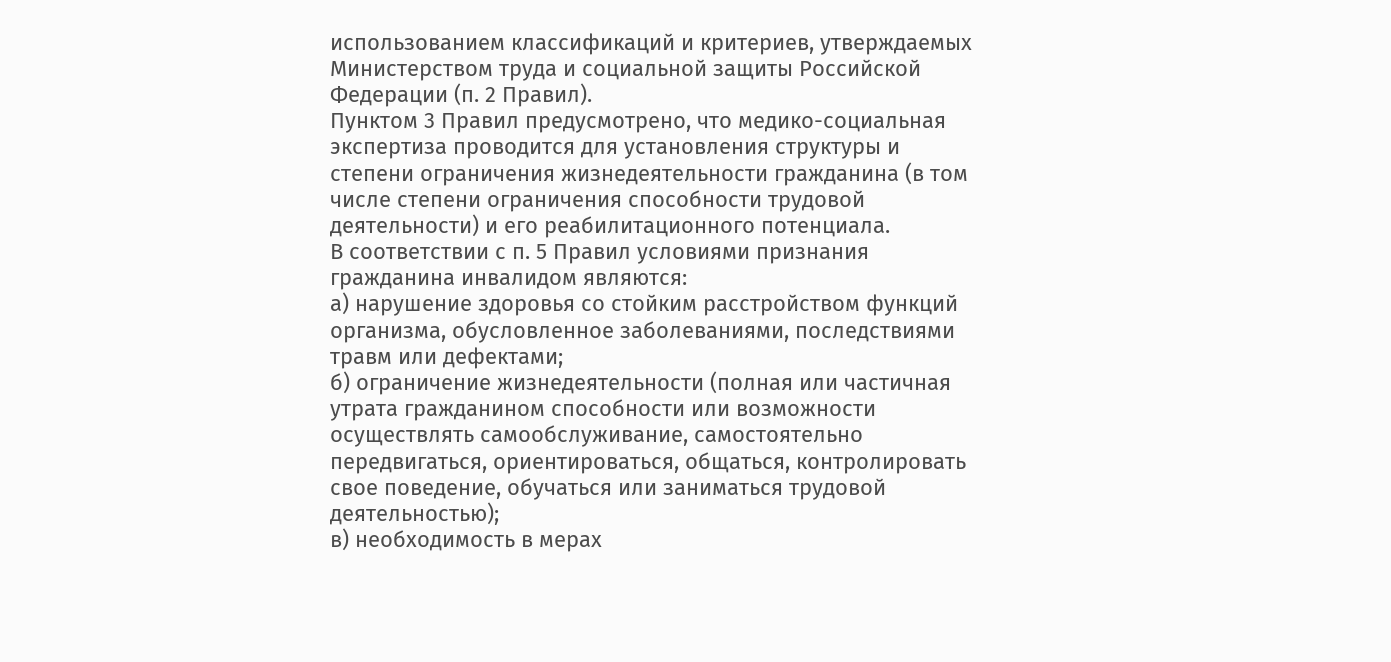использованием классификаций и критериев, утверждаемых Министерством труда и социальной защиты Российской Федерации (п. 2 Правил).
Пунктом 3 Правил предусмотрено, что медико-социальная экспертиза проводится для установления структуры и степени ограничения жизнедеятельности гражданина (в том числе степени ограничения способности трудовой деятельности) и его реабилитационного потенциала.
В соответствии с п. 5 Правил условиями признания гражданина инвалидом являются:
а) нарушение здоровья со стойким расстройством функций организма, обусловленное заболеваниями, последствиями травм или дефектами;
б) ограничение жизнедеятельности (полная или частичная утрата гражданином способности или возможности осуществлять самообслуживание, самостоятельно передвигаться, ориентироваться, общаться, контролировать свое поведение, обучаться или заниматься трудовой деятельностью);
в) необходимость в мерах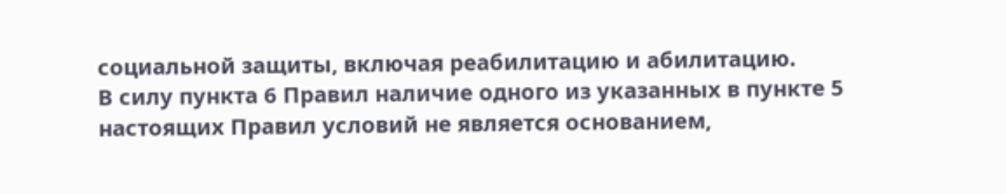социальной защиты, включая реабилитацию и абилитацию.
В силу пункта 6 Правил наличие одного из указанных в пункте 5 настоящих Правил условий не является основанием,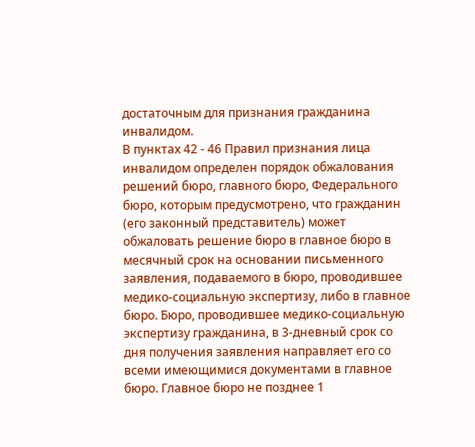достаточным для признания гражданина инвалидом.
В пунктах 42 - 46 Правил признания лица инвалидом определен порядок обжалования решений бюро, главного бюро, Федерального бюро, которым предусмотрено, что гражданин (его законный представитель) может обжаловать решение бюро в главное бюро в месячный срок на основании письменного заявления, подаваемого в бюро, проводившее медико-социальную экспертизу, либо в главное бюро. Бюро, проводившее медико-социальную экспертизу гражданина, в 3-дневный срок со дня получения заявления направляет его со всеми имеющимися документами в главное бюро. Главное бюро не позднее 1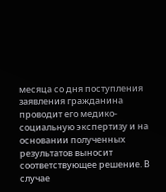месяца со дня поступления заявления гражданина проводит его медико-социальную экспертизу и на основании полученных результатов выносит соответствующее решение. В случае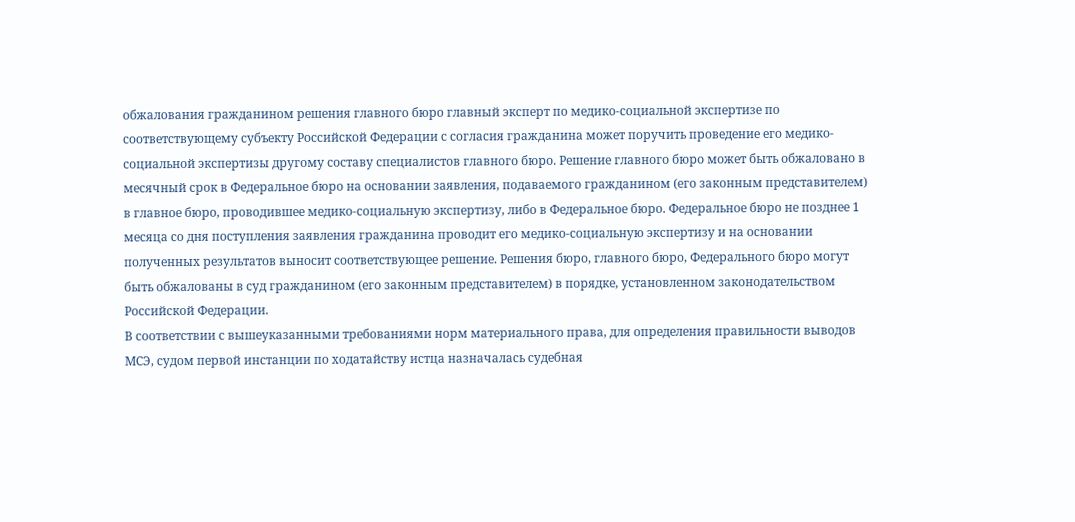обжалования гражданином решения главного бюро главный эксперт по медико-социальной экспертизе по соответствующему субъекту Российской Федерации с согласия гражданина может поручить проведение его медико-социальной экспертизы другому составу специалистов главного бюро. Решение главного бюро может быть обжаловано в месячный срок в Федеральное бюро на основании заявления, подаваемого гражданином (его законным представителем) в главное бюро, проводившее медико-социальную экспертизу, либо в Федеральное бюро. Федеральное бюро не позднее 1 месяца со дня поступления заявления гражданина проводит его медико-социальную экспертизу и на основании полученных результатов выносит соответствующее решение. Решения бюро, главного бюро, Федерального бюро могут быть обжалованы в суд гражданином (его законным представителем) в порядке, установленном законодательством Российской Федерации.
В соответствии с вышеуказанными требованиями норм материального права, для определения правильности выводов МСЭ, судом первой инстанции по ходатайству истца назначалась судебная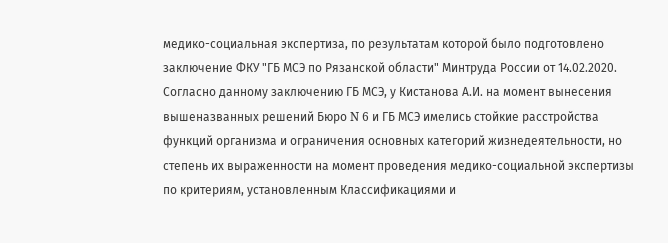медико-социальная экспертиза, по результатам которой было подготовлено заключение ФКУ "ГБ МСЭ по Рязанской области" Минтруда России от 14.02.2020.
Согласно данному заключению ГБ МСЭ, у Кистанова А.И. на момент вынесения вышеназванных решений Бюро N 6 и ГБ МСЭ имелись стойкие расстройства функций организма и ограничения основных категорий жизнедеятельности, но степень их выраженности на момент проведения медико-социальной экспертизы по критериям, установленным Классификациями и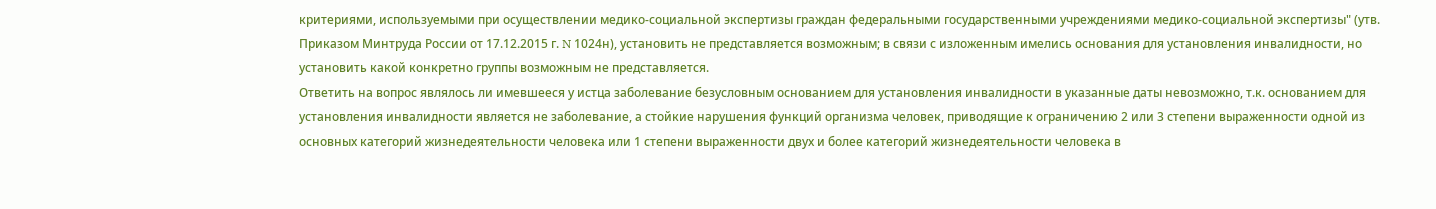критериями, используемыми при осуществлении медико-социальной экспертизы граждан федеральными государственными учреждениями медико-социальной экспертизы" (утв. Приказом Минтруда России от 17.12.2015 г. N 1024н), установить не представляется возможным; в связи с изложенным имелись основания для установления инвалидности, но установить какой конкретно группы возможным не представляется.
Ответить на вопрос являлось ли имевшееся у истца заболевание безусловным основанием для установления инвалидности в указанные даты невозможно, т.к. основанием для установления инвалидности является не заболевание, а стойкие нарушения функций организма человек, приводящие к ограничению 2 или 3 степени выраженности одной из основных категорий жизнедеятельности человека или 1 степени выраженности двух и более категорий жизнедеятельности человека в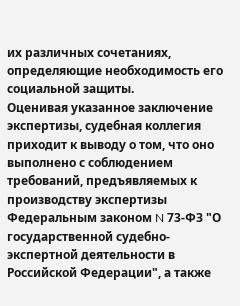их различных сочетаниях, определяющие необходимость его социальной защиты.
Оценивая указанное заключение экспертизы, судебная коллегия приходит к выводу о том, что оно выполнено с соблюдением требований, предъявляемых к производству экспертизы Федеральным законом N 73-ФЗ "О государственной судебно-экспертной деятельности в Российской Федерации", а также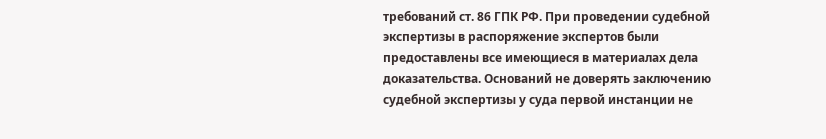требований ст. 86 ГПК РФ. При проведении судебной экспертизы в распоряжение экспертов были предоставлены все имеющиеся в материалах дела доказательства. Оснований не доверять заключению судебной экспертизы у суда первой инстанции не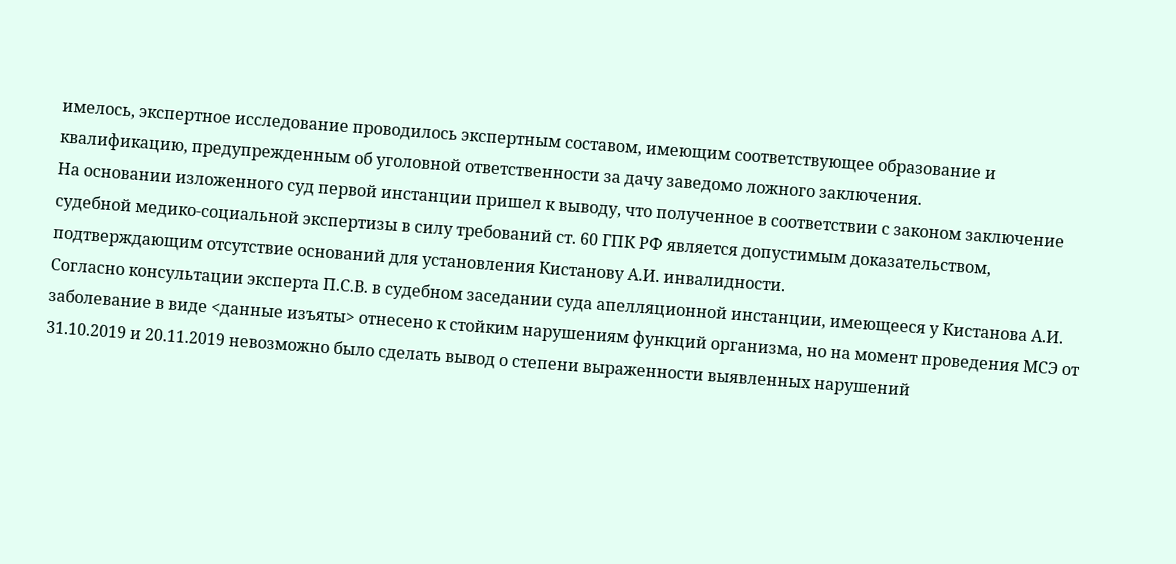имелось, экспертное исследование проводилось экспертным составом, имеющим соответствующее образование и квалификацию, предупрежденным об уголовной ответственности за дачу заведомо ложного заключения.
На основании изложенного суд первой инстанции пришел к выводу, что полученное в соответствии с законом заключение судебной медико-социальной экспертизы в силу требований ст. 60 ГПК РФ является допустимым доказательством, подтверждающим отсутствие оснований для установления Кистанову А.И. инвалидности.
Согласно консультации эксперта П.С.В. в судебном заседании суда апелляционной инстанции, имеющееся у Кистанова А.И. заболевание в виде <данные изъяты> отнесено к стойким нарушениям функций организма, но на момент проведения МСЭ от 31.10.2019 и 20.11.2019 невозможно было сделать вывод о степени выраженности выявленных нарушений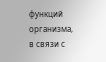функций организма, в связи с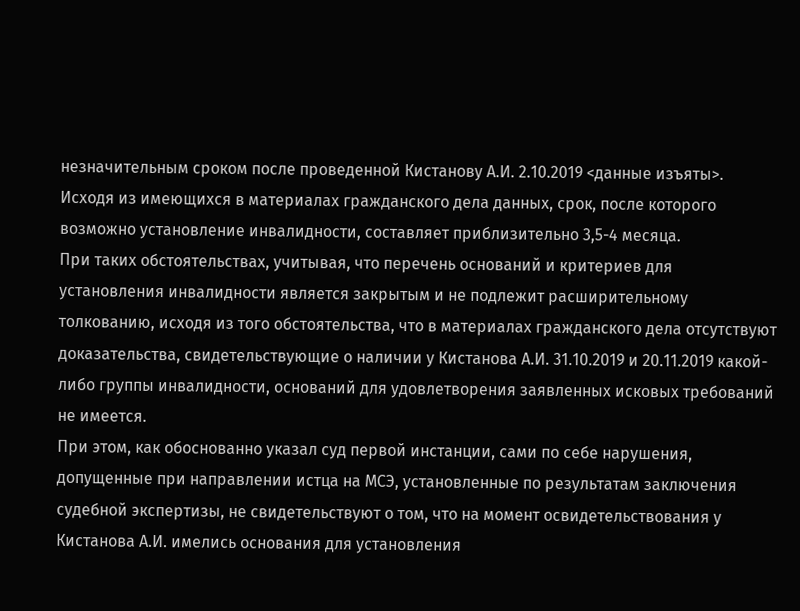незначительным сроком после проведенной Кистанову А.И. 2.10.2019 <данные изъяты>. Исходя из имеющихся в материалах гражданского дела данных, срок, после которого возможно установление инвалидности, составляет приблизительно 3,5-4 месяца.
При таких обстоятельствах, учитывая, что перечень оснований и критериев для установления инвалидности является закрытым и не подлежит расширительному толкованию, исходя из того обстоятельства, что в материалах гражданского дела отсутствуют доказательства, свидетельствующие о наличии у Кистанова А.И. 31.10.2019 и 20.11.2019 какой-либо группы инвалидности, оснований для удовлетворения заявленных исковых требований не имеется.
При этом, как обоснованно указал суд первой инстанции, сами по себе нарушения, допущенные при направлении истца на МСЭ, установленные по результатам заключения судебной экспертизы, не свидетельствуют о том, что на момент освидетельствования у Кистанова А.И. имелись основания для установления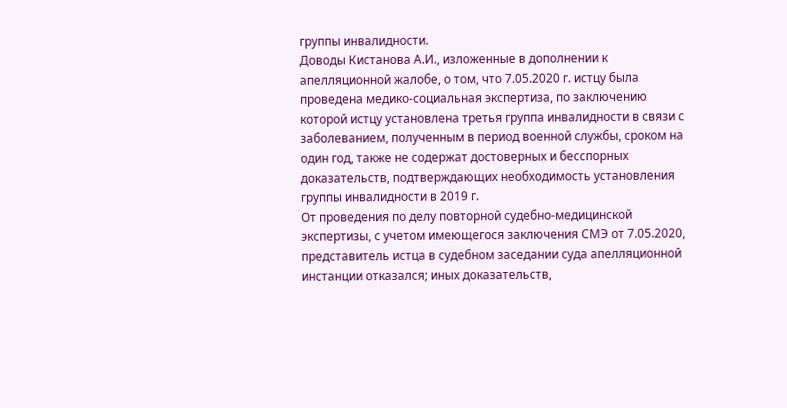группы инвалидности.
Доводы Кистанова А.И., изложенные в дополнении к апелляционной жалобе, о том, что 7.05.2020 г. истцу была проведена медико-социальная экспертиза, по заключению которой истцу установлена третья группа инвалидности в связи с заболеванием, полученным в период военной службы, сроком на один год, также не содержат достоверных и бесспорных доказательств, подтверждающих необходимость установления группы инвалидности в 2019 г.
От проведения по делу повторной судебно-медицинской экспертизы, с учетом имеющегося заключения СМЭ от 7.05.2020, представитель истца в судебном заседании суда апелляционной инстанции отказался; иных доказательств,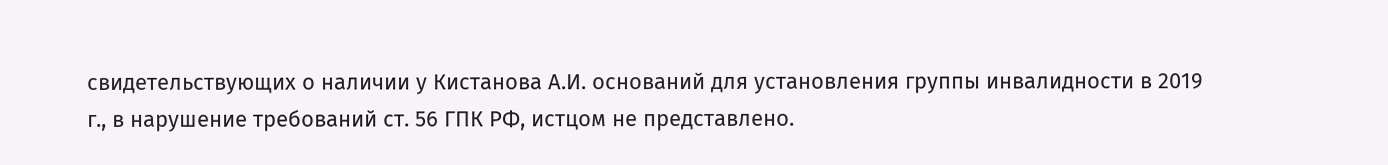свидетельствующих о наличии у Кистанова А.И. оснований для установления группы инвалидности в 2019 г., в нарушение требований ст. 56 ГПК РФ, истцом не представлено.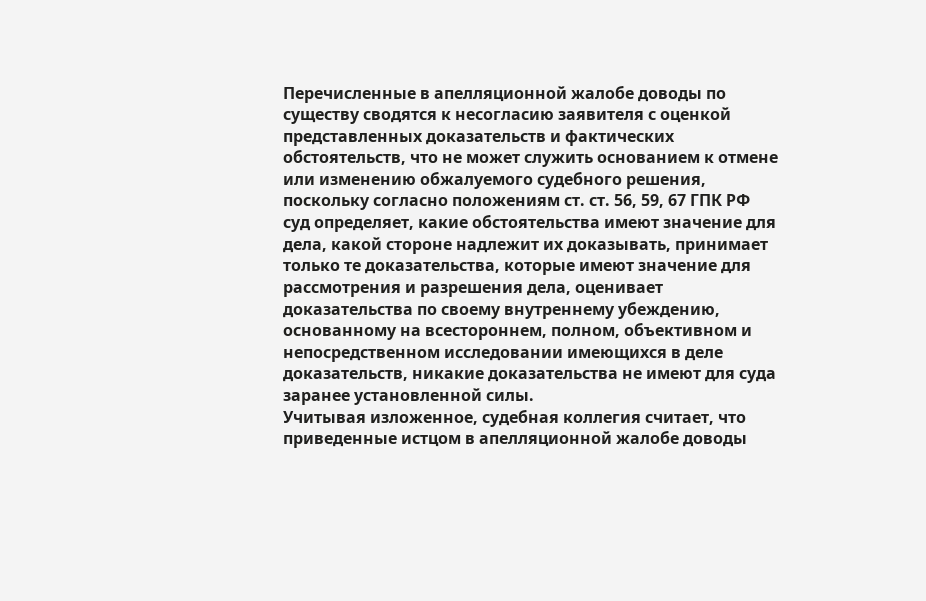Перечисленные в апелляционной жалобе доводы по существу сводятся к несогласию заявителя с оценкой представленных доказательств и фактических обстоятельств, что не может служить основанием к отмене или изменению обжалуемого судебного решения, поскольку согласно положениям ст. ст. 56, 59, 67 ГПК РФ суд определяет, какие обстоятельства имеют значение для дела, какой стороне надлежит их доказывать, принимает только те доказательства, которые имеют значение для рассмотрения и разрешения дела, оценивает доказательства по своему внутреннему убеждению, основанному на всестороннем, полном, объективном и непосредственном исследовании имеющихся в деле доказательств, никакие доказательства не имеют для суда заранее установленной силы.
Учитывая изложенное, судебная коллегия считает, что приведенные истцом в апелляционной жалобе доводы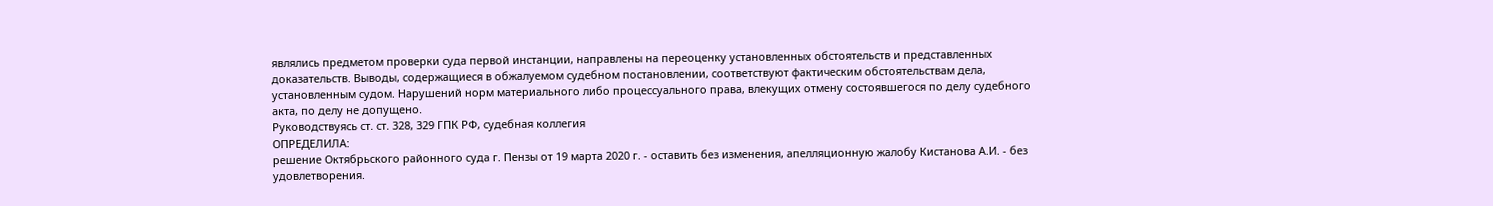являлись предметом проверки суда первой инстанции, направлены на переоценку установленных обстоятельств и представленных доказательств. Выводы, содержащиеся в обжалуемом судебном постановлении, соответствуют фактическим обстоятельствам дела, установленным судом. Нарушений норм материального либо процессуального права, влекущих отмену состоявшегося по делу судебного акта, по делу не допущено.
Руководствуясь ст. ст. 328, 329 ГПК РФ, судебная коллегия
ОПРЕДЕЛИЛА:
решение Октябрьского районного суда г. Пензы от 19 марта 2020 г. - оставить без изменения, апелляционную жалобу Кистанова А.И. - без удовлетворения.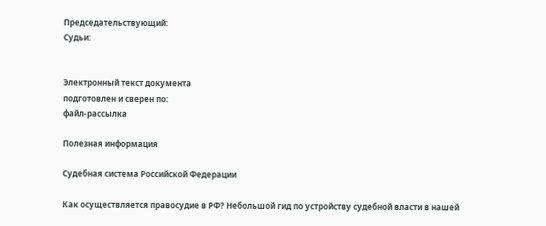Председательствующий:
Судьи:


Электронный текст документа
подготовлен и сверен по:
файл-рассылка

Полезная информация

Судебная система Российской Федерации

Как осуществляется правосудие в РФ? Небольшой гид по устройству судебной власти в нашей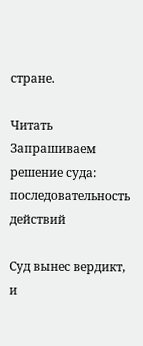стране.

Читать
Запрашиваем решение суда: последовательность действий

Суд вынес вердикт, и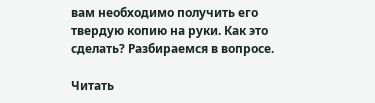вам необходимо получить его твердую копию на руки. Как это сделать? Разбираемся в вопросе.

Читать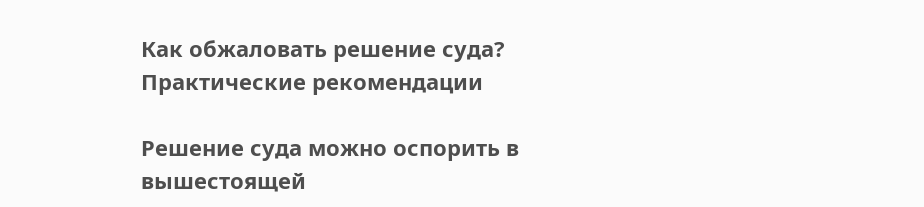Как обжаловать решение суда? Практические рекомендации

Решение суда можно оспорить в вышестоящей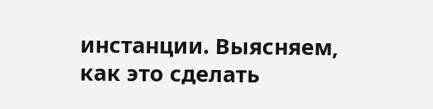инстанции. Выясняем, как это сделать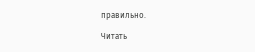правильно.

Читать